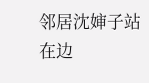邻居沈婶子站在边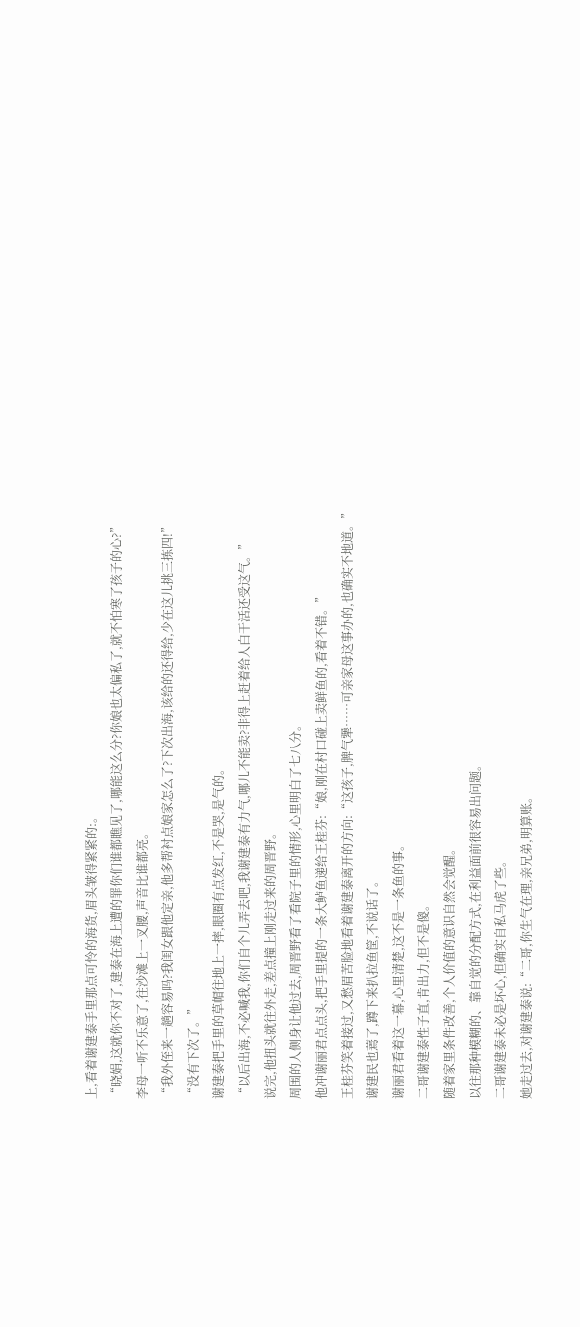上,看着谢建泰手里那点可怜的海货,眉头皱得紧紧的:。
“晓娟,这就你不对了,建泰在海上遭的罪你们谁都瞧见了,哪能这么分?你娘也太偏私了,就不怕寒了孩子的心?”
李母一听不乐意了,往沙滩上一叉腰,声音比谁都亮。
“我外侄来一趟容易吗?我闺女跟他定亲,他多帮衬点娘家怎么了?下次出海,该给的还得给,少在这儿挑三拣四!”
“没有下次了。”
谢建泰把手里的草帽往地上一摔,眼圈有点发红,不是哭,是气的。
“以后出海,不必喊我,你们自个儿弄去吧,我谢建泰有力气,哪儿不能卖?非得上赶着给人白干活还受这气。”
说完,他扭头就往外走,差点撞上刚走过来的周晋野。
周围的人侧身让他过去,周晋野看了看院子里的情形,心里明白了七八分。
他冲谢丽君点点头,把手里提的一条大鲈鱼递给王桂芬:“娘,刚在村口碰上卖鲜鱼的,看着不错。”
王桂芬笑着接过,又愁眉苦脸地看着谢建泰离开的方向:“这孩子,脾气犟……可亲家母这事办的,也确实不地道。”
谢建民也蔫了,蹲下来扒拉鱼筐,不说话了。
谢丽君看着这一幕,心里清楚,这不是一条鱼的事。
二哥谢建泰性子直,肯出力,但不是傻。
随着家里条件改善,个人价值的意识自然会觉醒。
以往那种模糊的、靠自觉的分配方式,在利益面前很容易出问题。
二哥谢建泰未必是坏心,但确实自私马虎了些。
她走过去,对谢建泰说:“二哥,你生气在理,亲兄弟,明算账。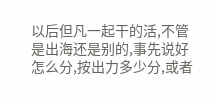以后但凡一起干的活,不管是出海还是别的,事先说好怎么分,按出力多少分,或者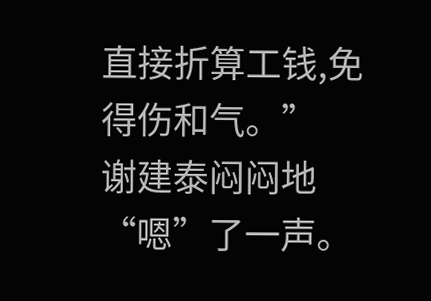直接折算工钱,免得伤和气。”
谢建泰闷闷地“嗯”了一声。